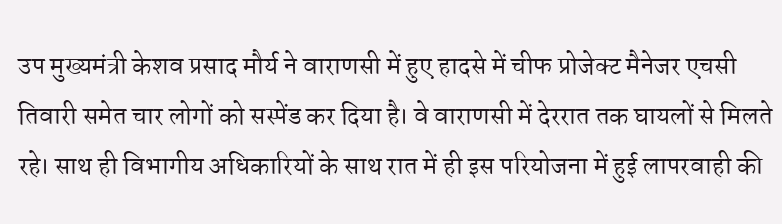उप मुख्यमंत्री केशव प्रसाद मौर्य ने वाराणसी में हुए हादसे में चीफ प्रोजेक्ट मैनेजर एचसी तिवारी समेत चार लोगों को सस्पेंड कर दिया है। वे वाराणसी में देररात तक घायलों से मिलते रहे। साथ ही विभागीय अधिकारियों के साथ रात में ही इस परियोजना में हुई लापरवाही की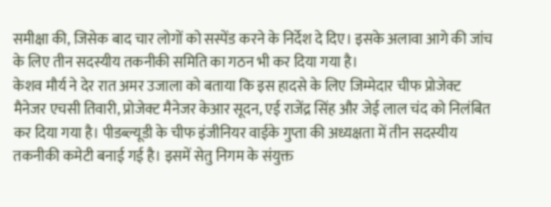समीक्षा की, जिसेक बाद चार लोगों को सस्पेंड करने के निर्देश दे दिए। इसके अलावा आगे की जांच के लिए तीन सदस्यीय तकनीकी समिति का गठन भी कर दिया गया है।
केशव मौर्य ने देर रात अमर उजाला को बताया कि इस हादसे के लिए जिम्मेदार चीफ प्रोजेक्ट मैनेजर एचसी तिवारी, प्रोजेक्ट मैनेजर केआर सूदन, एई राजेंद्र सिंह और जेई लाल चंद को निलंबित कर दिया गया है। पीडब्ल्यूडी के चीफ इंजीनियर वाईके गुप्ता की अध्यक्षता में तीन सदस्यीय तकनीकी कमेटी बनाई गई है। इसमें सेतु निगम के संयुक्त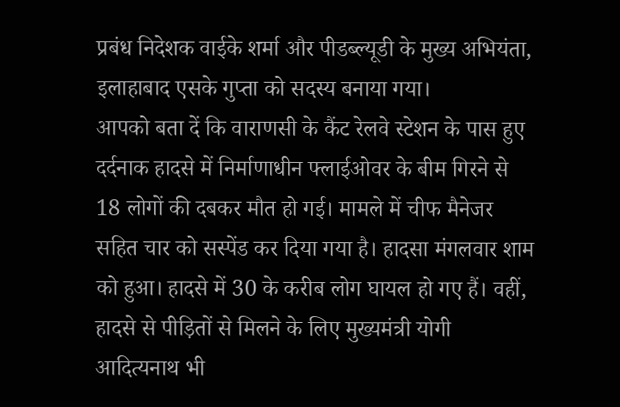प्रबंध निदेशक वाईके शर्मा और पीडब्ल्यूडी के मुख्य अभियंता, इलाहाबाद एसके गुप्ता को सदस्य बनाया गया।
आपको बता दें कि वाराणसी के कैंट रेलवे स्टेशन के पास हुए दर्दनाक हादसे में निर्माणाधीन फ्लाईओवर के बीम गिरने से 18 लोगों की दबकर मौत हो गई। मामले में चीफ मैनेजर सहित चार को सस्पेंड कर दिया गया है। हादसा मंगलवार शाम को हुआ। हादसे में 30 के करीब लोग घायल हो गए हैं। वहीं, हादसे से पीड़ितों से मिलने के लिए मुख्यमंत्री योगी आदित्यनाथ भी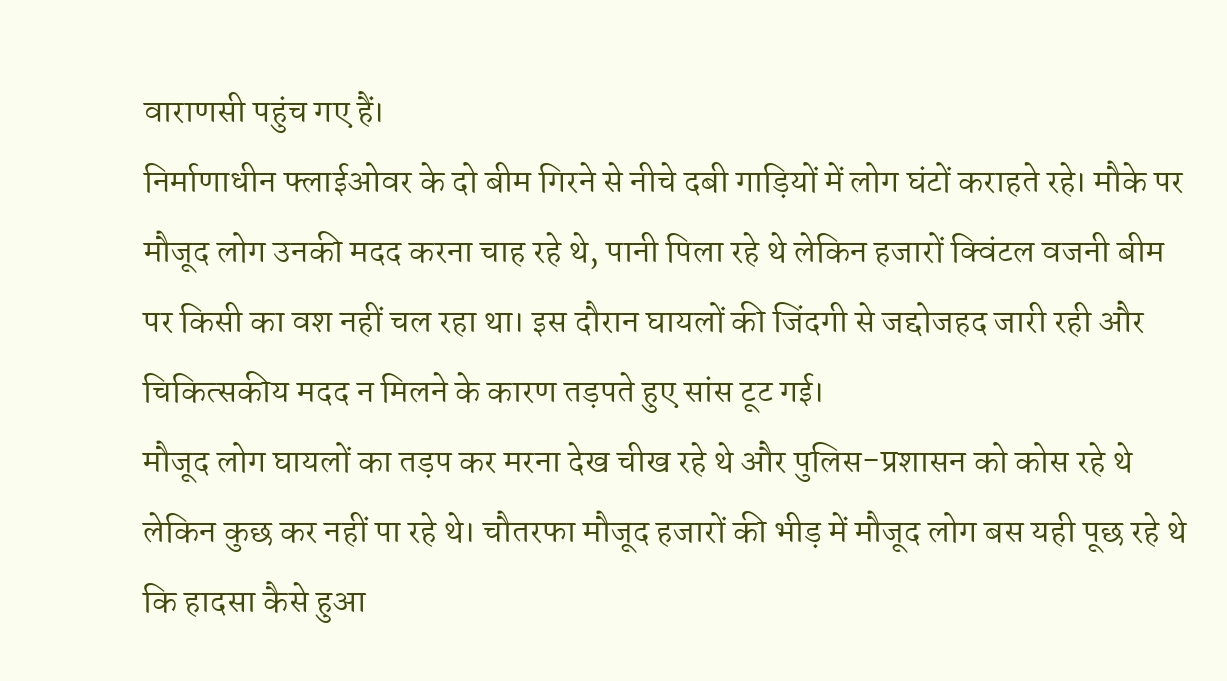वाराणसी पहुंच गए हैं।
निर्माणाधीन फ्लाईओवर के दो बीम गिरने से नीचे दबी गाड़ियों में लोग घंटों कराहते रहे। मौके पर मौजूद लोग उनकी मदद करना चाह रहे थे, पानी पिला रहे थे लेकिन हजारों क्विंटल वजनी बीम पर किसी का वश नहीं चल रहा था। इस दौरान घायलों की जिंदगी से जद्दोजहद जारी रही और चिकित्सकीय मदद न मिलने के कारण तड़पते हुए सांस टूट गई।
मौजूद लोग घायलों का तड़प कर मरना देख चीख रहे थे और पुलिस-प्रशासन को कोस रहे थे लेकिन कुछ कर नहीं पा रहे थे। चौतरफा मौजूद हजारों की भीड़ में मौजूद लोग बस यही पूछ रहे थे कि हादसा कैसे हुआ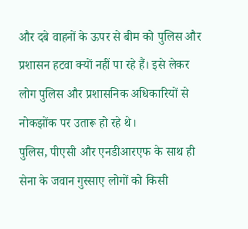और दबे वाहनों के ऊपर से बीम को पुलिस और प्रशासन हटवा क्यों नहीं पा रहे हैं। इसे लेकर लोग पुलिस और प्रशासनिक अधिकारियों से नोकझोंक पर उतारू हो रहे थे।
पुलिस, पीएसी और एनडीआरएफ के साथ ही सेना के जवान गुस्साए लोगों को किसी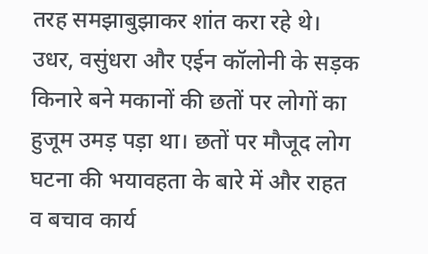तरह समझाबुझाकर शांत करा रहे थे। उधर, वसुंधरा और एईन कॉलोनी के सड़क किनारे बने मकानों की छतों पर लोगों का हुजूम उमड़ पड़ा था। छतों पर मौजूद लोग घटना की भयावहता के बारे में और राहत व बचाव कार्य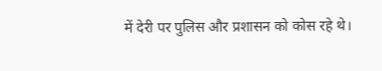में देरी पर पुलिस और प्रशासन को कोस रहे थे।